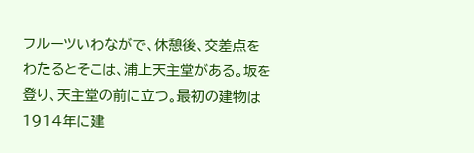フルーツいわながで、休憩後、交差点をわたるとそこは、浦上天主堂がある。坂を登り、天主堂の前に立つ。最初の建物は1914年に建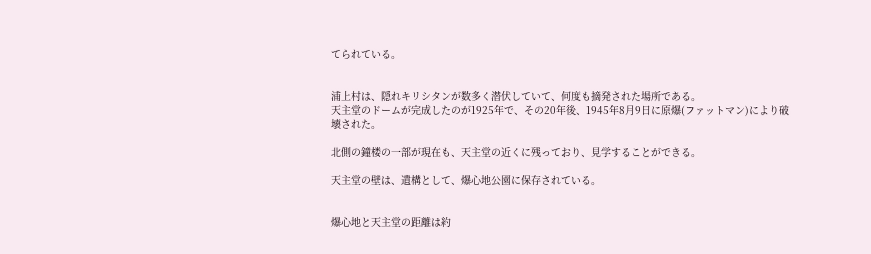てられている。


浦上村は、隠れキリシタンが数多く潜伏していて、何度も摘発された場所である。
天主堂のドームが完成したのが1925年で、その20年後、1945年8月9日に原爆(ファットマン)により破壊された。

北側の鐘楼の一部が現在も、天主堂の近くに残っており、見学することができる。

天主堂の壁は、遺構として、爆心地公園に保存されている。


爆心地と天主堂の距離は約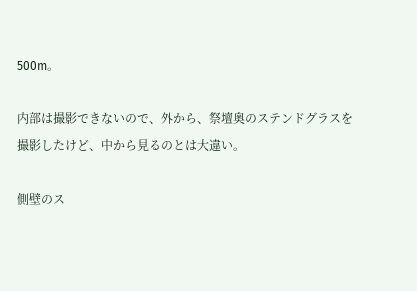500m。

内部は撮影できないので、外から、祭壇奥のステンドグラスを撮影したけど、中から見るのとは大違い。

側壁のス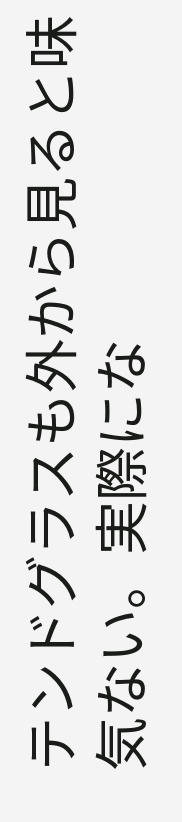テンドグラスも外から見ると味気ない。実際にな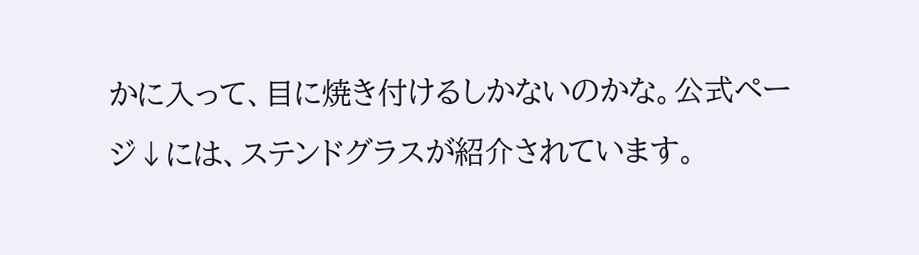かに入って、目に焼き付けるしかないのかな。公式ページ↓には、ステンドグラスが紹介されています。